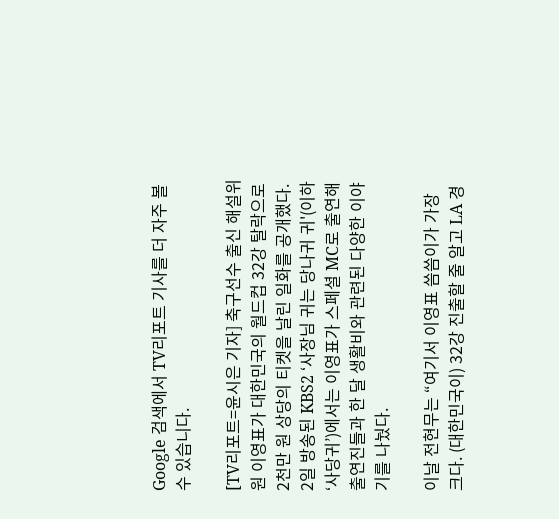Google 검색에서 TV리포트 기사를 더 자주 볼 수 있습니다.

[TV리포트=윤시은 기자] 축구선수 출신 해설위원 이영표가 대한민국의 월드컵 32강 탈락으로 2천만 원 상당의 티켓을 날린 일화를 공개했다.
2일 방송된 KBS2 ‘사장님 귀는 당나귀 귀'(이하 ‘사당귀’)에서는 이영표가 스페셜 MC로 출연해 출연진들과 한 달 생활비와 관련된 다양한 이야기를 나눴다.

이날 전현무는 “여기서 이영표 씀씀이가 가장 크다. (대한민국이) 32강 진출할 줄 알고 LA 경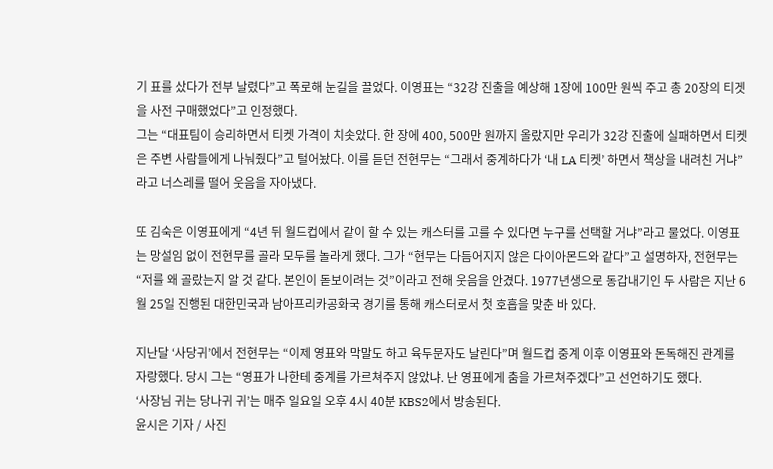기 표를 샀다가 전부 날렸다”고 폭로해 눈길을 끌었다. 이영표는 “32강 진출을 예상해 1장에 100만 원씩 주고 총 20장의 티겟을 사전 구매했었다”고 인정했다.
그는 “대표팀이 승리하면서 티켓 가격이 치솟았다. 한 장에 400, 500만 원까지 올랐지만 우리가 32강 진출에 실패하면서 티켓은 주변 사람들에게 나눠줬다”고 털어놨다. 이를 듣던 전현무는 “그래서 중계하다가 ‘내 LA 티켓’ 하면서 책상을 내려친 거냐”라고 너스레를 떨어 웃음을 자아냈다.

또 김숙은 이영표에게 “4년 뒤 월드컵에서 같이 할 수 있는 캐스터를 고를 수 있다면 누구를 선택할 거냐”라고 물었다. 이영표는 망설임 없이 전현무를 골라 모두를 놀라게 했다. 그가 “현무는 다듬어지지 않은 다이아몬드와 같다”고 설명하자, 전현무는 “저를 왜 골랐는지 알 것 같다. 본인이 돋보이려는 것”이라고 전해 웃음을 안겼다. 1977년생으로 동갑내기인 두 사람은 지난 6월 25일 진행된 대한민국과 남아프리카공화국 경기를 통해 캐스터로서 첫 호흡을 맞춘 바 있다.

지난달 ‘사당귀’에서 전현무는 “이제 영표와 막말도 하고 육두문자도 날린다”며 월드컵 중계 이후 이영표와 돈독해진 관계를 자랑했다. 당시 그는 “영표가 나한테 중계를 가르쳐주지 않았냐. 난 영표에게 춤을 가르쳐주겠다”고 선언하기도 했다.
‘사장님 귀는 당나귀 귀’는 매주 일요일 오후 4시 40분 KBS2에서 방송된다.
윤시은 기자 / 사진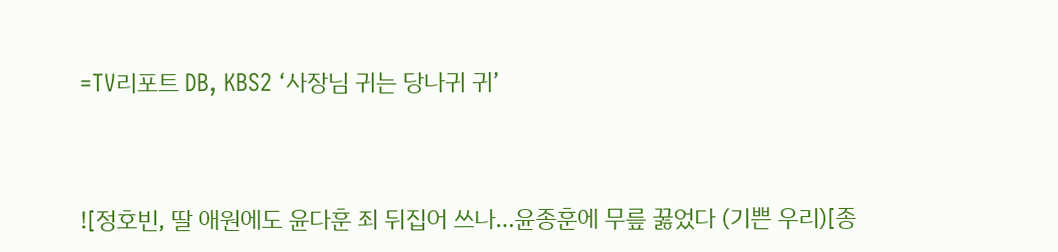=TV리포트 DB, KBS2 ‘사장님 귀는 당나귀 귀’




![정호빈, 딸 애원에도 윤다훈 죄 뒤집어 쓰나…윤종훈에 무릎 꿇었다 (기쁜 우리)[종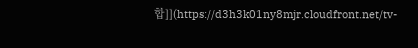합]](https://d3h3k01ny8mjr.cloudfront.net/tv-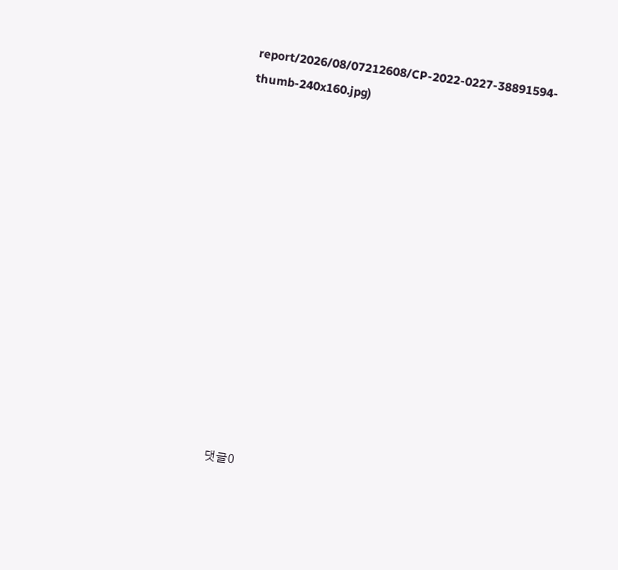report/2026/08/07212608/CP-2022-0227-38891594-thumb-240x160.jpg)














댓글0